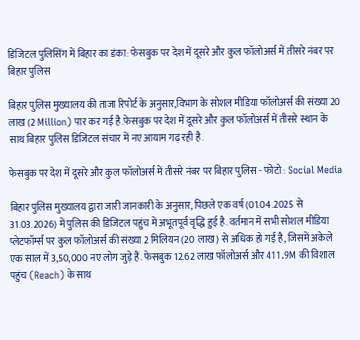डिजिटल पुलिसिंग में बिहार का डंका: फेसबुक पर देश में दूसरे और कुल फॉलोअर्स में तीसरे नंबर पर बिहार पुलिस

बिहार पुलिस मुख्यालय की ताजा रिपोर्ट के अनुसार,विभाग के सोशल मीडिया फॉलोअर्स की संख्या 20 लाख (2 Million) पार कर गई है.फेसबुक पर देश में दूसरे और कुल फॉलोअर्स में तीसरे स्थान के साथ बिहार पुलिस डिजिटल संचार में नए आयाम गढ़ रही है.

फेसबुक पर देश में दूसरे और कुल फॉलोअर्स में तीसरे नंबर पर बिहार पुलिस - फोटो : Social Media

बिहार पुलिस मुख्यालय द्वारा जारी जानकारी के अनुसार, पिछले एक वर्ष (01.04.2025 से 31.03.2026) में पुलिस की डिजिटल पहुंच में अभूतपूर्व वृद्धि हुई है. वर्तमान में सभी सोशल मीडिया प्लेटफॉर्म्स पर कुल फॉलोअर्स की संख्या 2 मिलियन (20 लाख) से अधिक हो गई है, जिसमें अकेले एक साल में 3,50,000 नए लोग जुड़े हैं. फेसबुक 12.62 लाख फॉलोअर्स और 411.9M की विशाल पहुंच (Reach) के साथ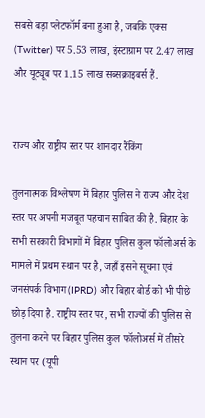सबसे बड़ा प्लेटफॉर्म बना हुआ है, जबकि एक्स (Twitter) पर 5.53 लाख, इंस्टाग्राम पर 2.47 लाख और यूट्यूब पर 1.15 लाख सब्सक्राइबर्स हैं.


राज्य और राष्ट्रीय स्तर पर शानदार रैंकिंग

तुलनात्मक विश्लेषण में बिहार पुलिस ने राज्य और देश स्तर पर अपनी मजबूत पहचान साबित की है. बिहार के सभी सरकारी विभागों में बिहार पुलिस कुल फॉलोअर्स के मामले में प्रथम स्थान पर है, जहाँ इसने सूचना एवं जनसंपर्क विभाग (IPRD) और बिहार बोर्ड को भी पीछे छोड़ दिया है. राष्ट्रीय स्तर पर, सभी राज्यों की पुलिस से तुलना करने पर बिहार पुलिस कुल फॉलोअर्स में तीसरे स्थान पर (यूपी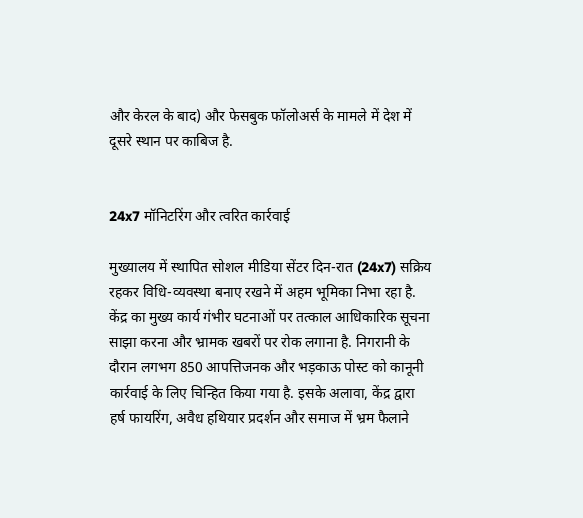और केरल के बाद) और फेसबुक फॉलोअर्स के मामले में देश में दूसरे स्थान पर काबिज है.


24x7 मॉनिटरिंग और त्वरित कार्रवाई

मुख्यालय में स्थापित सोशल मीडिया सेंटर दिन-रात (24x7) सक्रिय रहकर विधि-व्यवस्था बनाए रखने में अहम भूमिका निभा रहा है. केंद्र का मुख्य कार्य गंभीर घटनाओं पर तत्काल आधिकारिक सूचना साझा करना और भ्रामक खबरों पर रोक लगाना है. निगरानी के दौरान लगभग 850 आपत्तिजनक और भड़काऊ पोस्ट को कानूनी कार्रवाई के लिए चिन्हित किया गया है. इसके अलावा, केंद्र द्वारा हर्ष फायरिंग, अवैध हथियार प्रदर्शन और समाज में भ्रम फैलाने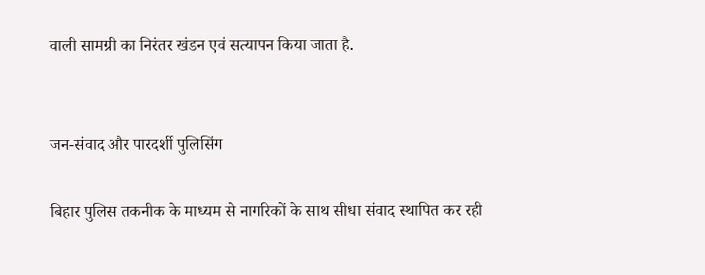वाली सामग्री का निरंतर खंडन एवं सत्यापन किया जाता है.


जन-संवाद और पारदर्शी पुलिसिंग

बिहार पुलिस तकनीक के माध्यम से नागरिकों के साथ सीधा संवाद स्थापित कर रही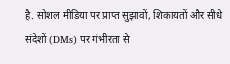है. सोशल मीडिया पर प्राप्त सुझावों, शिकायतों और सीधे संदेशों (DMs) पर गंभीरता से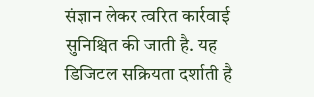संज्ञान लेकर त्वरित कार्रवाई सुनिश्चित की जाती है. यह डिजिटल सक्रियता दर्शाती है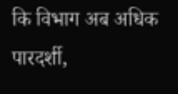कि विभाग अब अधिक पारदर्शी,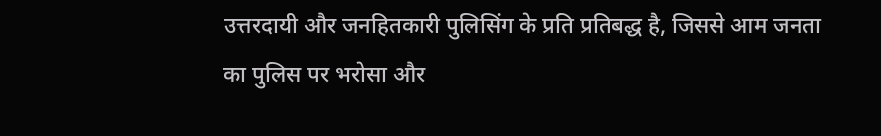उत्तरदायी और जनहितकारी पुलिसिंग के प्रति प्रतिबद्ध है, जिससे आम जनता का पुलिस पर भरोसा और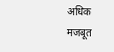अधिक मजबूत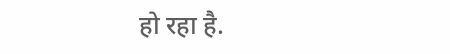हो रहा है.